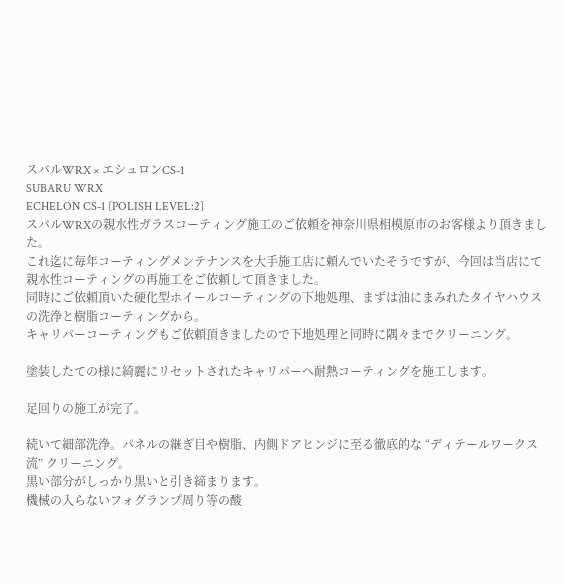スバルWRX × エシュロンCS-1
SUBARU WRX
ECHELON CS-1 [POLISH LEVEL:2]
スバルWRXの親水性ガラスコーティング施工のご依頼を神奈川県相模原市のお客様より頂きました。
これ迄に毎年コーティングメンテナンスを大手施工店に頼んでいたそうですが、今回は当店にて親水性コーティングの再施工をご依頼して頂きました。
同時にご依頼頂いた硬化型ホイールコーティングの下地処理、まずは油にまみれたタイヤハウスの洗浄と樹脂コーティングから。
キャリパーコーティングもご依頼頂きましたので下地処理と同時に隅々までクリーニング。

塗装したての様に綺麗にリセットされたキャリパーへ耐熱コーティングを施工します。

足回りの施工が完了。

続いて細部洗浄。パネルの継ぎ目や樹脂、内側ドアヒンジに至る徹底的な “ディテールワークス流” クリーニング。
黒い部分がしっかり黒いと引き締まります。
機械の入らないフォグランプ周り等の酸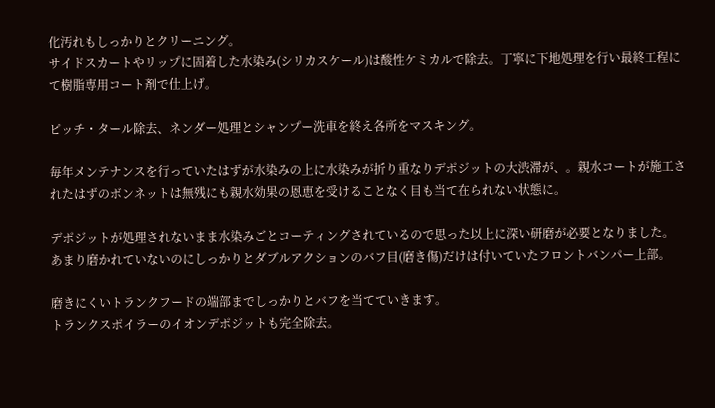化汚れもしっかりとクリーニング。
サイドスカートやリップに固着した水染み(シリカスケール)は酸性ケミカルで除去。丁寧に下地処理を行い最終工程にて樹脂専用コート剤で仕上げ。

ピッチ・タール除去、ネンダー処理とシャンプー洗車を終え各所をマスキング。

毎年メンテナンスを行っていたはずが水染みの上に水染みが折り重なりデポジットの大渋滞が、。親水コートが施工されたはずのボンネットは無残にも親水効果の恩恵を受けることなく目も当て在られない状態に。

デポジットが処理されないまま水染みごとコーティングされているので思った以上に深い研磨が必要となりました。
あまり磨かれていないのにしっかりとダブルアクションのバフ目(磨き傷)だけは付いていたフロントバンパー上部。

磨きにくいトランクフードの端部までしっかりとバフを当てていきます。
トランクスポイラーのイオンデポジットも完全除去。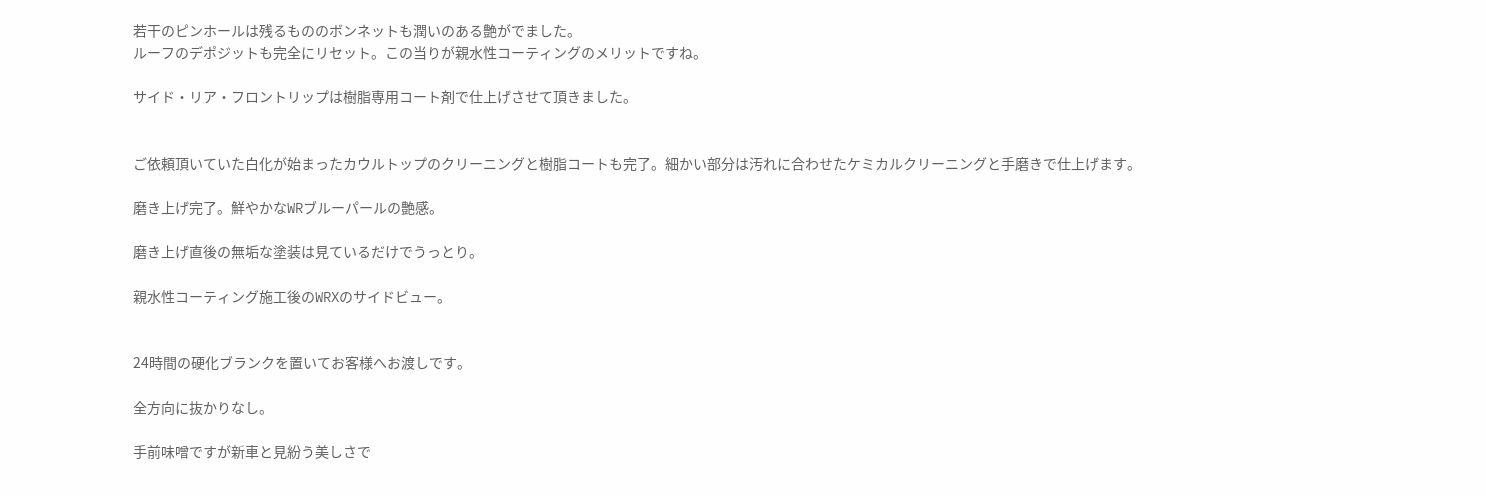若干のピンホールは残るもののボンネットも潤いのある艶がでました。
ルーフのデポジットも完全にリセット。この当りが親水性コーティングのメリットですね。

サイド・リア・フロントリップは樹脂専用コート剤で仕上げさせて頂きました。


ご依頼頂いていた白化が始まったカウルトップのクリーニングと樹脂コートも完了。細かい部分は汚れに合わせたケミカルクリーニングと手磨きで仕上げます。

磨き上げ完了。鮮やかなWRブルーパールの艶感。

磨き上げ直後の無垢な塗装は見ているだけでうっとり。

親水性コーティング施工後のWRXのサイドビュー。


24時間の硬化ブランクを置いてお客様へお渡しです。

全方向に抜かりなし。

手前味噌ですが新車と見紛う美しさで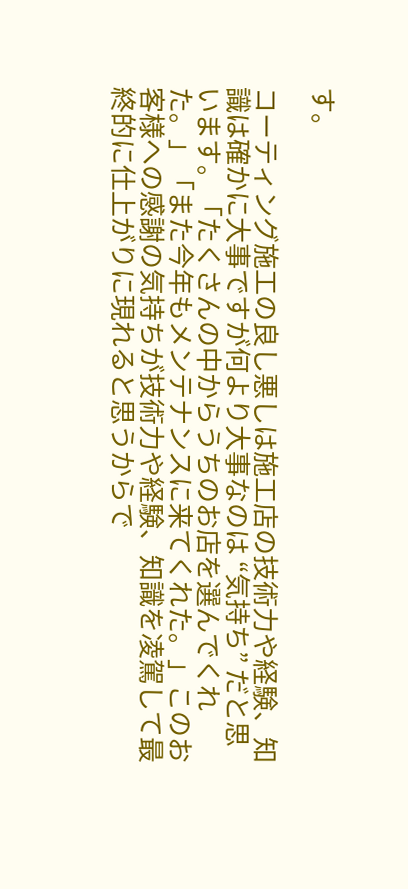す。

コーティング施工の良し悪しは施工店の技術力や経験、知識は確かに大事ですが何より大事なのは “気持ち” だと思います。「たくさんの中からうちのお店を選んでくれた。」「また今年もメンテナンスに来てくれた。」このお客様への感謝の気持ちが技術力や経験、知識を凌駕して最終的に仕上がりに現れると思うからで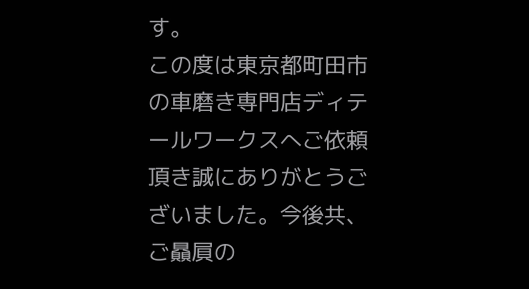す。
この度は東京都町田市の車磨き専門店ディテールワークスへご依頼頂き誠にありがとうございました。今後共、ご贔屓の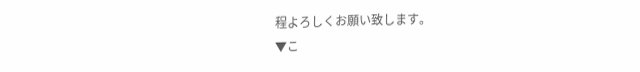程よろしくお願い致します。
▼こ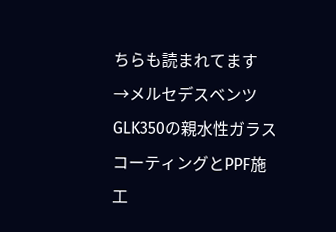ちらも読まれてます
→メルセデスベンツGLK350の親水性ガラスコーティングとPPF施工